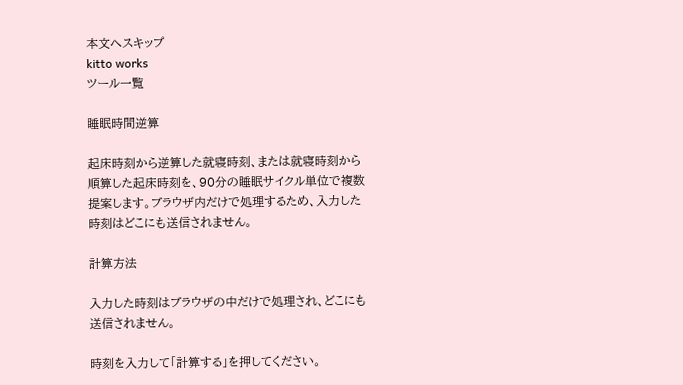本文へスキップ
kitto works
ツール一覧

睡眠時間逆算

起床時刻から逆算した就寝時刻、または就寝時刻から順算した起床時刻を、90分の睡眠サイクル単位で複数提案します。ブラウザ内だけで処理するため、入力した時刻はどこにも送信されません。

計算方法

入力した時刻はブラウザの中だけで処理され、どこにも送信されません。

時刻を入力して「計算する」を押してください。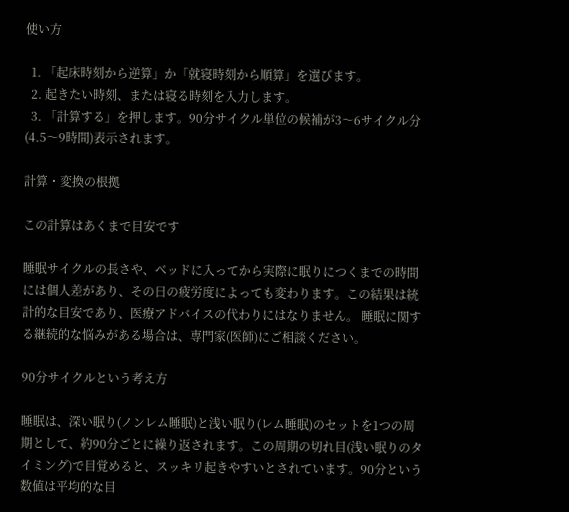使い方

  1. 「起床時刻から逆算」か「就寝時刻から順算」を選びます。
  2. 起きたい時刻、または寝る時刻を入力します。
  3. 「計算する」を押します。90分サイクル単位の候補が3〜6サイクル分(4.5〜9時間)表示されます。

計算・変換の根拠

この計算はあくまで目安です

睡眠サイクルの長さや、ベッドに入ってから実際に眠りにつくまでの時間には個人差があり、その日の疲労度によっても変わります。この結果は統計的な目安であり、医療アドバイスの代わりにはなりません。 睡眠に関する継続的な悩みがある場合は、専門家(医師)にご相談ください。

90分サイクルという考え方

睡眠は、深い眠り(ノンレム睡眠)と浅い眠り(レム睡眠)のセットを1つの周期として、約90分ごとに繰り返されます。この周期の切れ目(浅い眠りのタイミング)で目覚めると、スッキリ起きやすいとされています。90分という数値は平均的な目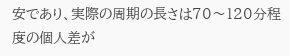安であり、実際の周期の長さは70〜120分程度の個人差が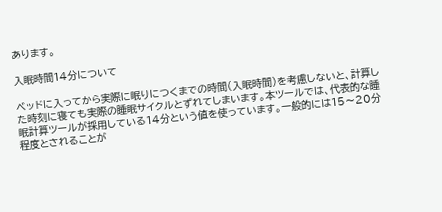あります。

入眠時間14分について

ベッドに入ってから実際に眠りにつくまでの時間(入眠時間)を考慮しないと、計算した時刻に寝ても実際の睡眠サイクルとずれてしまいます。本ツールでは、代表的な睡眠計算ツールが採用している14分という値を使っています。一般的には15〜20分程度とされることが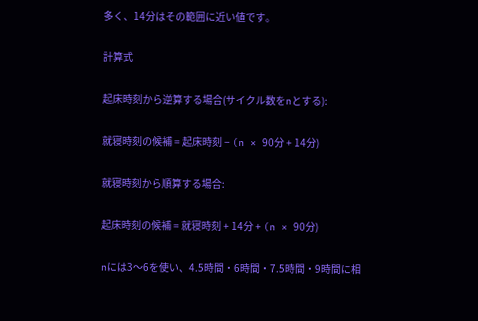多く、14分はその範囲に近い値です。

計算式

起床時刻から逆算する場合(サイクル数をnとする):

就寝時刻の候補 = 起床時刻 − (n × 90分 + 14分)

就寝時刻から順算する場合:

起床時刻の候補 = 就寝時刻 + 14分 + (n × 90分)

nには3〜6を使い、4.5時間・6時間・7.5時間・9時間に相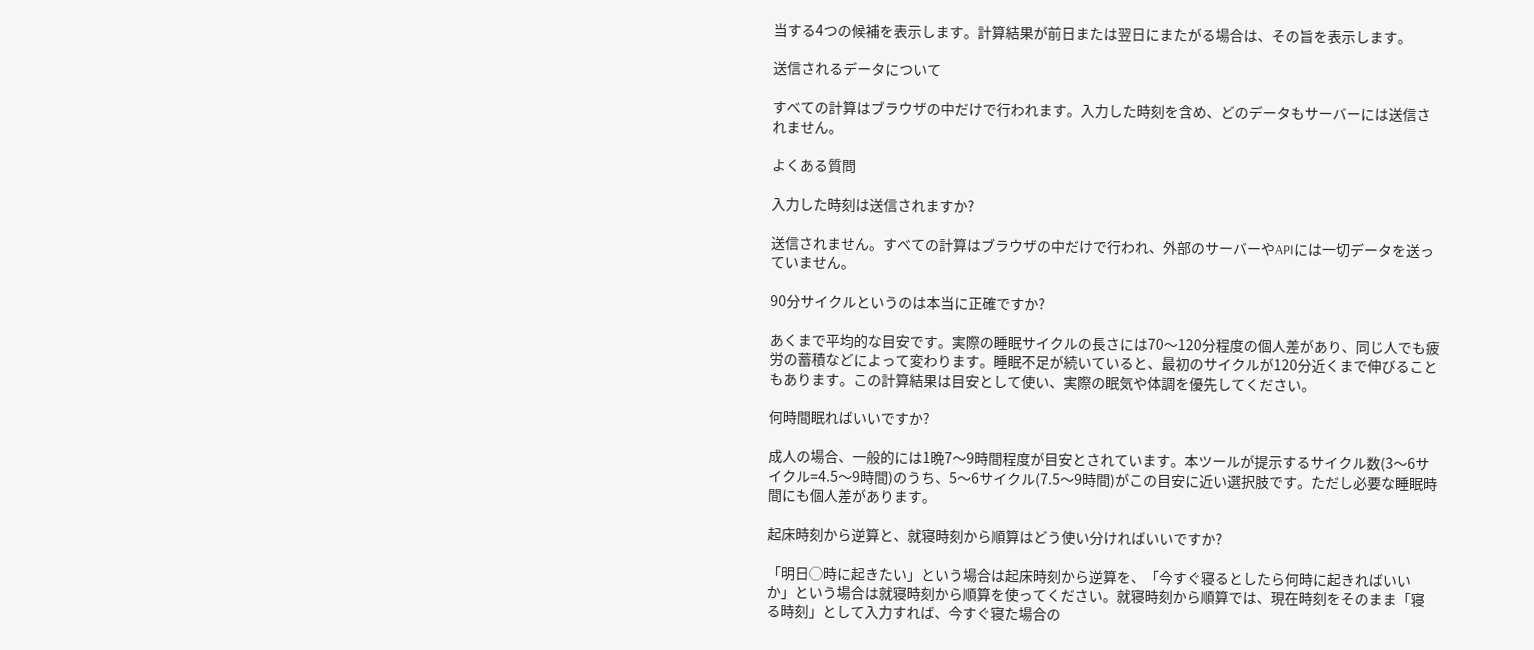当する4つの候補を表示します。計算結果が前日または翌日にまたがる場合は、その旨を表示します。

送信されるデータについて

すべての計算はブラウザの中だけで行われます。入力した時刻を含め、どのデータもサーバーには送信されません。

よくある質問

入力した時刻は送信されますか?

送信されません。すべての計算はブラウザの中だけで行われ、外部のサーバーやAPIには一切データを送っていません。

90分サイクルというのは本当に正確ですか?

あくまで平均的な目安です。実際の睡眠サイクルの長さには70〜120分程度の個人差があり、同じ人でも疲労の蓄積などによって変わります。睡眠不足が続いていると、最初のサイクルが120分近くまで伸びることもあります。この計算結果は目安として使い、実際の眠気や体調を優先してください。

何時間眠ればいいですか?

成人の場合、一般的には1晩7〜9時間程度が目安とされています。本ツールが提示するサイクル数(3〜6サイクル=4.5〜9時間)のうち、5〜6サイクル(7.5〜9時間)がこの目安に近い選択肢です。ただし必要な睡眠時間にも個人差があります。

起床時刻から逆算と、就寝時刻から順算はどう使い分ければいいですか?

「明日◯時に起きたい」という場合は起床時刻から逆算を、「今すぐ寝るとしたら何時に起きればいいか」という場合は就寝時刻から順算を使ってください。就寝時刻から順算では、現在時刻をそのまま「寝る時刻」として入力すれば、今すぐ寝た場合の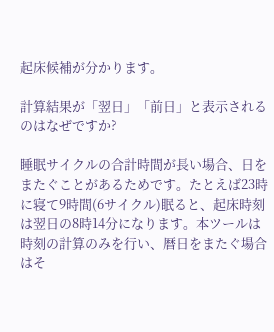起床候補が分かります。

計算結果が「翌日」「前日」と表示されるのはなぜですか?

睡眠サイクルの合計時間が長い場合、日をまたぐことがあるためです。たとえば23時に寝て9時間(6サイクル)眠ると、起床時刻は翌日の8時14分になります。本ツールは時刻の計算のみを行い、暦日をまたぐ場合はそ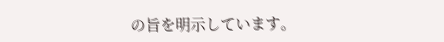の旨を明示しています。